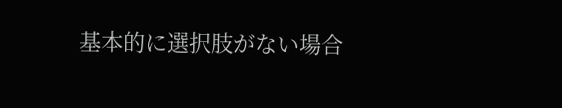基本的に選択肢がない場合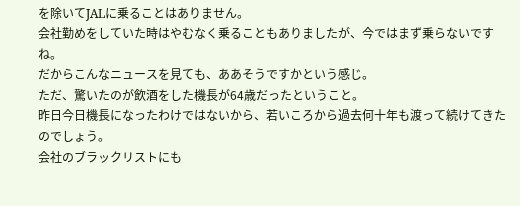を除いてJALに乗ることはありません。
会社勤めをしていた時はやむなく乗ることもありましたが、今ではまず乗らないですね。
だからこんなニュースを見ても、ああそうですかという感じ。
ただ、驚いたのが飲酒をした機長が64歳だったということ。
昨日今日機長になったわけではないから、若いころから過去何十年も渡って続けてきたのでしょう。
会社のブラックリストにも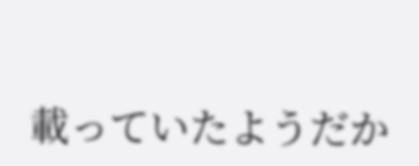載っていたようだか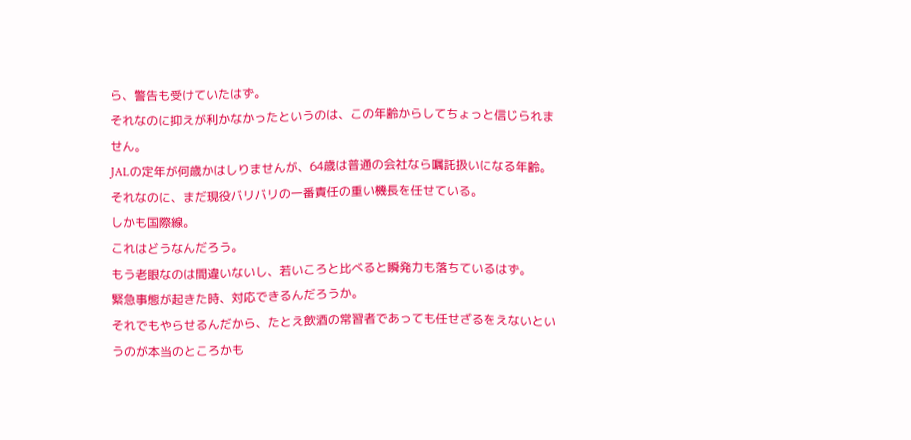ら、警告も受けていたはず。
それなのに抑えが利かなかったというのは、この年齢からしてちょっと信じられません。
JALの定年が何歳かはしりませんが、64歳は普通の会社なら嘱託扱いになる年齢。
それなのに、まだ現役バリバリの一番責任の重い機長を任せている。
しかも国際線。
これはどうなんだろう。
もう老眼なのは間違いないし、若いころと比べると瞬発力も落ちているはず。
緊急事態が起きた時、対応できるんだろうか。
それでもやらせるんだから、たとえ飲酒の常習者であっても任せざるをえないというのが本当のところかも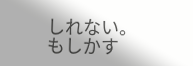しれない。
もしかす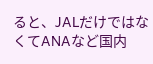ると、JALだけではなくてANAなど国内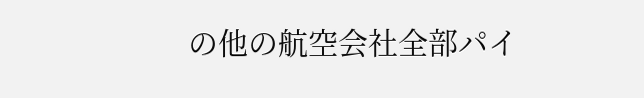の他の航空会社全部パイ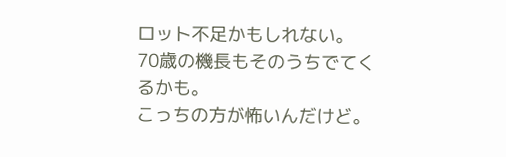ロット不足かもしれない。
70歳の機長もそのうちでてくるかも。
こっちの方が怖いんだけど。